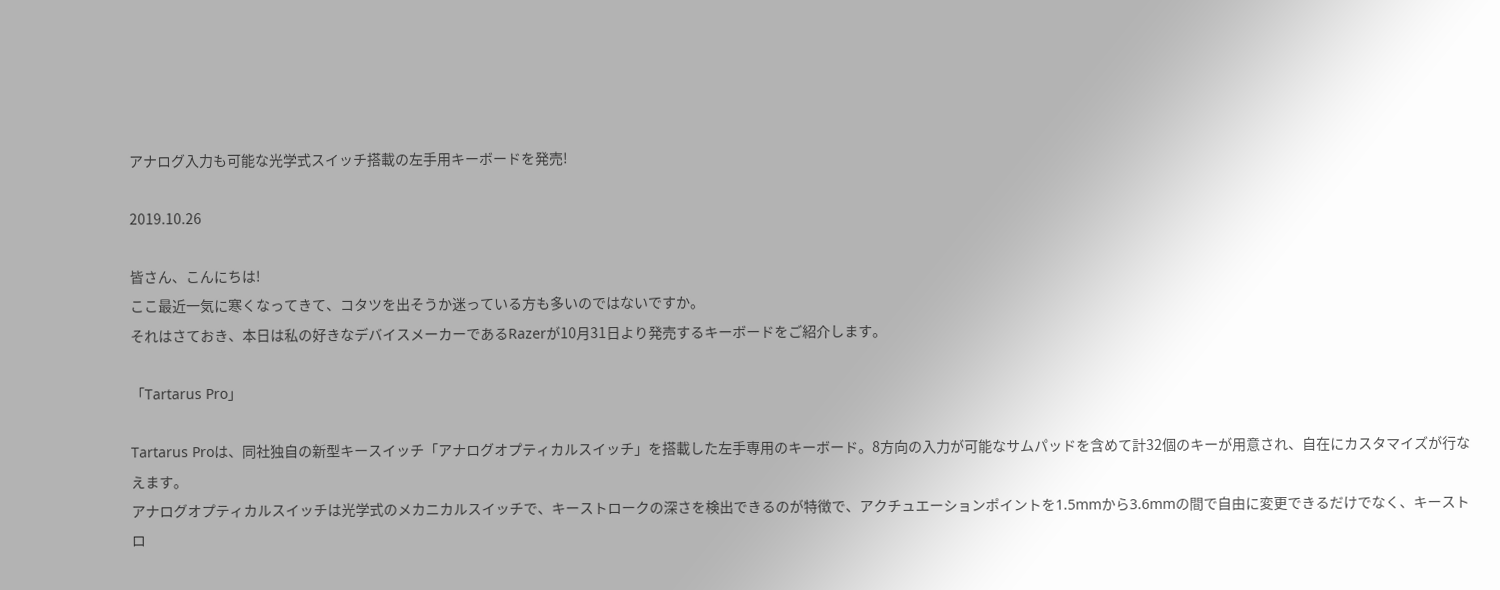アナログ入力も可能な光学式スイッチ搭載の左手用キーボードを発売!

2019.10.26

皆さん、こんにちは!
ここ最近一気に寒くなってきて、コタツを出そうか迷っている方も多いのではないですか。
それはさておき、本日は私の好きなデバイスメーカーであるRazerが10月31日より発売するキーボードをご紹介します。

「Tartarus Pro」

Tartarus Proは、同社独自の新型キースイッチ「アナログオプティカルスイッチ」を搭載した左手専用のキーボード。8方向の入力が可能なサムパッドを含めて計32個のキーが用意され、自在にカスタマイズが行なえます。
アナログオプティカルスイッチは光学式のメカニカルスイッチで、キーストロークの深さを検出できるのが特徴で、アクチュエーションポイントを1.5mmから3.6mmの間で自由に変更できるだけでなく、キーストロ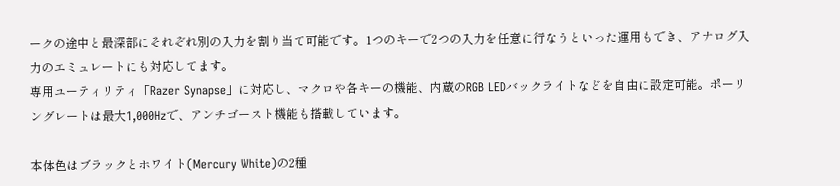ークの途中と最深部にそれぞれ別の入力を割り当て可能です。1つのキーで2つの入力を任意に行なうといった運用もでき、アナログ入力のエミュレートにも対応してます。
専用ユーティリティ「Razer Synapse」に対応し、マクロや各キーの機能、内蔵のRGB LEDバックライトなどを自由に設定可能。ポーリングレートは最大1,000Hzで、アンチゴースト機能も搭載しています。

本体色はブラックとホワイト(Mercury White)の2種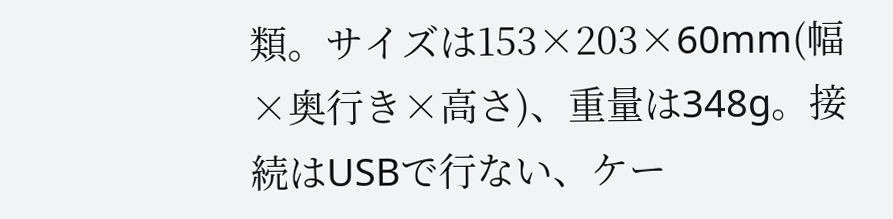類。サイズは153×203×60mm(幅×奥行き×高さ)、重量は348g。接続はUSBで行ない、ケー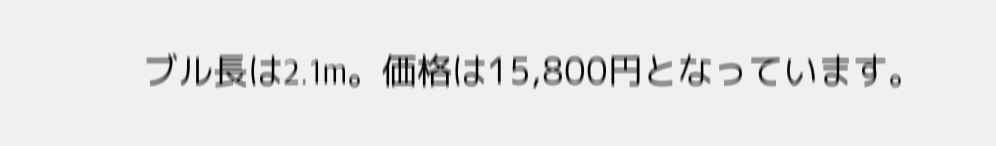ブル長は2.1m。価格は15,800円となっています。